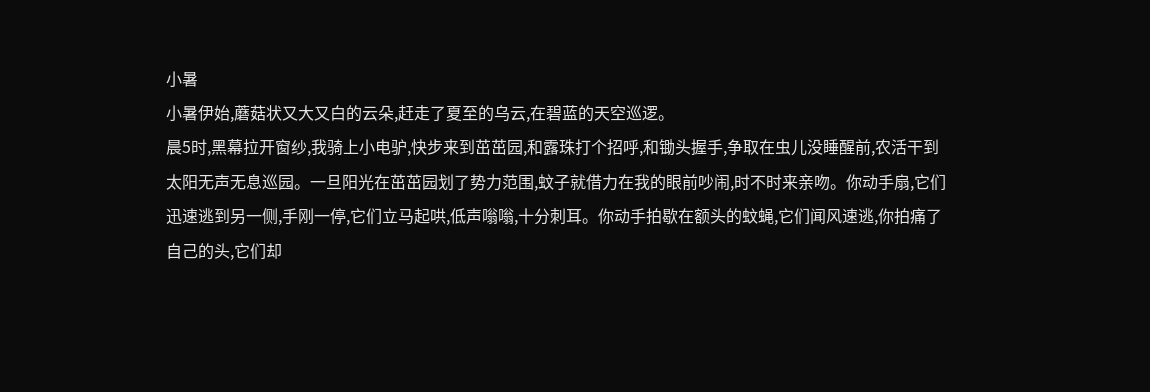小暑
小暑伊始,蘑菇状又大又白的云朵,赶走了夏至的乌云,在碧蓝的天空巡逻。
晨5时,黑幕拉开窗纱,我骑上小电驴,快步来到茁茁园,和露珠打个招呼,和锄头握手,争取在虫儿没睡醒前,农活干到太阳无声无息巡园。一旦阳光在茁茁园划了势力范围,蚊子就借力在我的眼前吵闹,时不时来亲吻。你动手扇,它们迅速逃到另一侧,手刚一停,它们立马起哄,低声嗡嗡,十分刺耳。你动手拍歇在额头的蚊蝇,它们闻风速逃,你拍痛了自己的头,它们却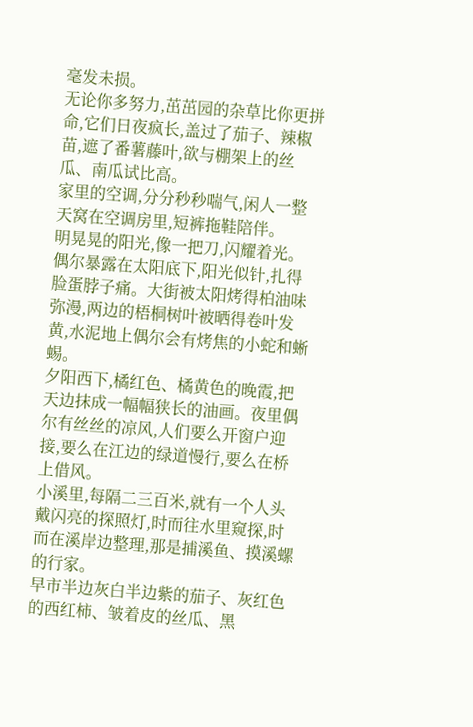毫发未损。
无论你多努力,茁茁园的杂草比你更拼命,它们日夜疯长,盖过了茄子、辣椒苗,遮了番薯藤叶,欲与棚架上的丝瓜、南瓜试比高。
家里的空调,分分秒秒喘气,闲人一整天窝在空调房里,短裤拖鞋陪伴。
明晃晃的阳光,像一把刀,闪耀着光。偶尔暴露在太阳底下,阳光似针,扎得脸蛋脖子痛。大街被太阳烤得柏油味弥漫,两边的梧桐树叶被晒得卷叶发黄,水泥地上偶尔会有烤焦的小蛇和蜥蜴。
夕阳西下,橘红色、橘黄色的晚霞,把天边抹成一幅幅狭长的油画。夜里偶尔有丝丝的凉风,人们要么开窗户迎接,要么在江边的绿道慢行,要么在桥上借风。
小溪里,每隔二三百米,就有一个人头戴闪亮的探照灯,时而往水里窥探,时而在溪岸边整理,那是捕溪鱼、摸溪螺的行家。
早市半边灰白半边紫的茄子、灰红色的西红柿、皱着皮的丝瓜、黑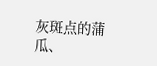灰斑点的蒲瓜、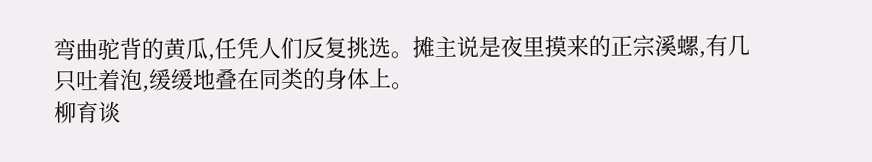弯曲驼背的黄瓜,任凭人们反复挑选。摊主说是夜里摸来的正宗溪螺,有几只吐着泡,缓缓地叠在同类的身体上。
柳育谈